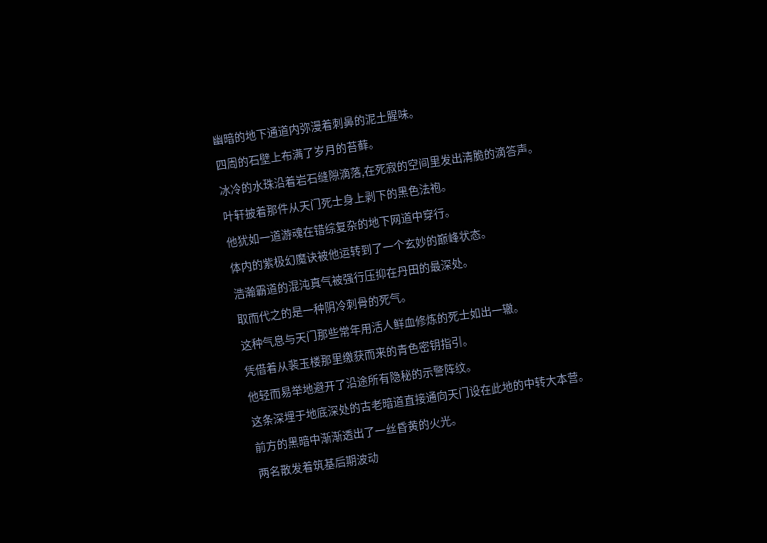幽暗的地下通道内弥漫着刺鼻的泥土腥味。
四周的石壁上布满了岁月的苔藓。
冰冷的水珠沿着岩石缝隙滴落,在死寂的空间里发出清脆的滴答声。
叶轩披着那件从天门死士身上剥下的黑色法袍。
他犹如一道游魂在错综复杂的地下网道中穿行。
体内的紫极幻魔诀被他运转到了一个玄妙的巅峰状态。
浩瀚霸道的混沌真气被强行压抑在丹田的最深处。
取而代之的是一种阴冷刺骨的死气。
这种气息与天门那些常年用活人鲜血修炼的死士如出一辙。
凭借着从裴玉楼那里缴获而来的青色密钥指引。
他轻而易举地避开了沿途所有隐秘的示警阵纹。
这条深埋于地底深处的古老暗道直接通向天门设在此地的中转大本营。
前方的黑暗中渐渐透出了一丝昏黄的火光。
两名散发着筑基后期波动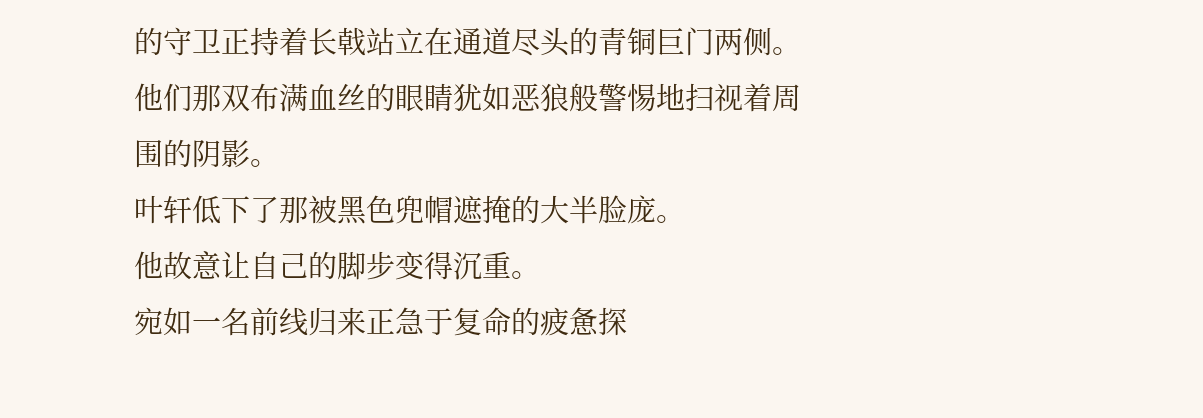的守卫正持着长戟站立在通道尽头的青铜巨门两侧。
他们那双布满血丝的眼睛犹如恶狼般警惕地扫视着周围的阴影。
叶轩低下了那被黑色兜帽遮掩的大半脸庞。
他故意让自己的脚步变得沉重。
宛如一名前线归来正急于复命的疲惫探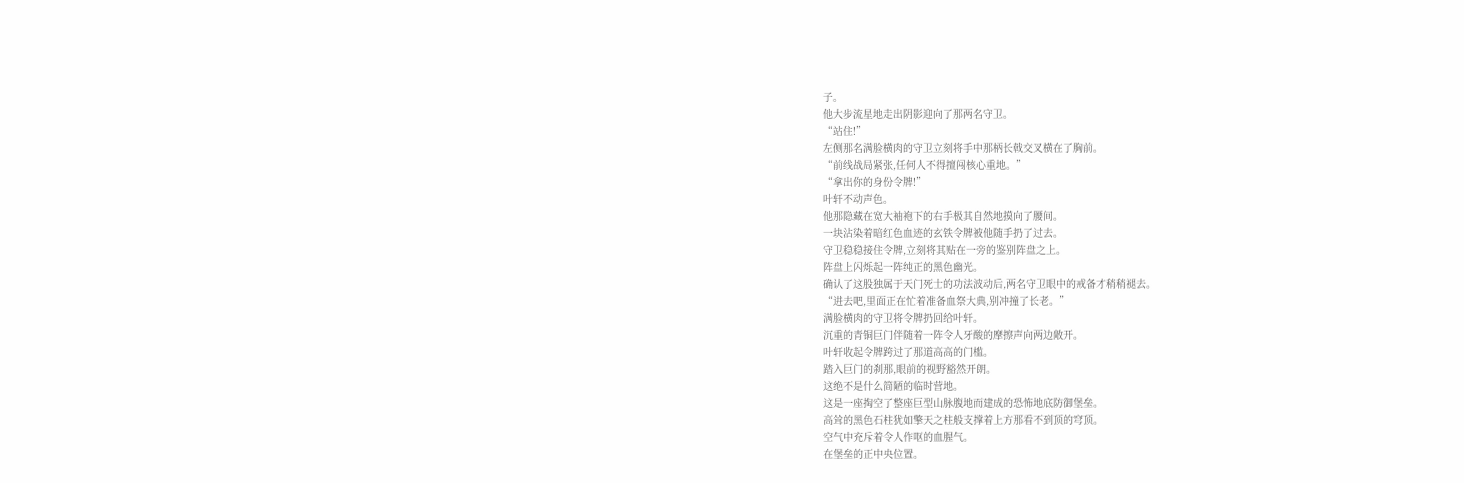子。
他大步流星地走出阴影迎向了那两名守卫。
“站住!”
左侧那名满脸横肉的守卫立刻将手中那柄长戟交叉横在了胸前。
“前线战局紧张,任何人不得擅闯核心重地。”
“拿出你的身份令牌!”
叶轩不动声色。
他那隐藏在宽大袖袍下的右手极其自然地摸向了腰间。
一块沾染着暗红色血迹的玄铁令牌被他随手扔了过去。
守卫稳稳接住令牌,立刻将其贴在一旁的鉴别阵盘之上。
阵盘上闪烁起一阵纯正的黑色幽光。
确认了这股独属于天门死士的功法波动后,两名守卫眼中的戒备才稍稍褪去。
“进去吧,里面正在忙着准备血祭大典,别冲撞了长老。”
满脸横肉的守卫将令牌扔回给叶轩。
沉重的青铜巨门伴随着一阵令人牙酸的摩擦声向两边敞开。
叶轩收起令牌跨过了那道高高的门槛。
踏入巨门的刹那,眼前的视野豁然开朗。
这绝不是什么简陋的临时营地。
这是一座掏空了整座巨型山脉腹地而建成的恐怖地底防御堡垒。
高耸的黑色石柱犹如擎天之柱般支撑着上方那看不到顶的穹顶。
空气中充斥着令人作呕的血腥气。
在堡垒的正中央位置。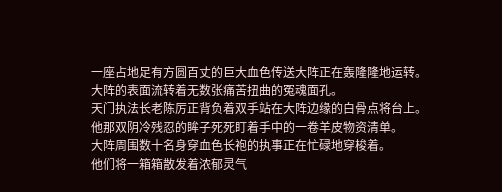一座占地足有方圆百丈的巨大血色传送大阵正在轰隆隆地运转。
大阵的表面流转着无数张痛苦扭曲的冤魂面孔。
天门执法长老陈厉正背负着双手站在大阵边缘的白骨点将台上。
他那双阴冷残忍的眸子死死盯着手中的一卷羊皮物资清单。
大阵周围数十名身穿血色长袍的执事正在忙碌地穿梭着。
他们将一箱箱散发着浓郁灵气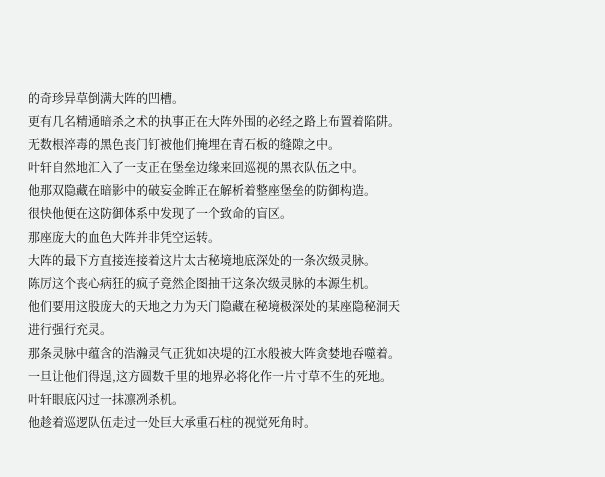的奇珍异草倒满大阵的凹槽。
更有几名精通暗杀之术的执事正在大阵外围的必经之路上布置着陷阱。
无数根淬毒的黑色丧门钉被他们掩埋在青石板的缝隙之中。
叶轩自然地汇入了一支正在堡垒边缘来回巡视的黑衣队伍之中。
他那双隐藏在暗影中的破妄金眸正在解析着整座堡垒的防御构造。
很快他便在这防御体系中发现了一个致命的盲区。
那座庞大的血色大阵并非凭空运转。
大阵的最下方直接连接着这片太古秘境地底深处的一条次级灵脉。
陈厉这个丧心病狂的疯子竟然企图抽干这条次级灵脉的本源生机。
他们要用这股庞大的天地之力为天门隐藏在秘境极深处的某座隐秘洞天进行强行充灵。
那条灵脉中蕴含的浩瀚灵气正犹如决堤的江水般被大阵贪婪地吞噬着。
一旦让他们得逞,这方圆数千里的地界必将化作一片寸草不生的死地。
叶轩眼底闪过一抹凛冽杀机。
他趁着巡逻队伍走过一处巨大承重石柱的视觉死角时。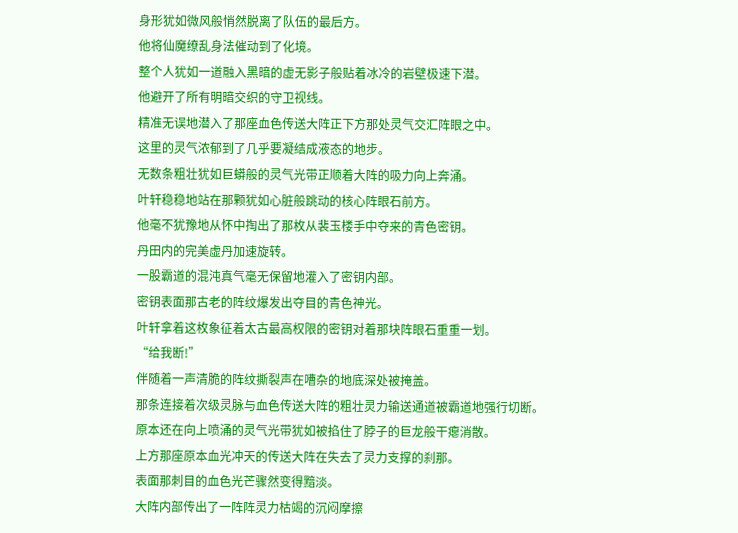身形犹如微风般悄然脱离了队伍的最后方。
他将仙魔缭乱身法催动到了化境。
整个人犹如一道融入黑暗的虚无影子般贴着冰冷的岩壁极速下潜。
他避开了所有明暗交织的守卫视线。
精准无误地潜入了那座血色传送大阵正下方那处灵气交汇阵眼之中。
这里的灵气浓郁到了几乎要凝结成液态的地步。
无数条粗壮犹如巨蟒般的灵气光带正顺着大阵的吸力向上奔涌。
叶轩稳稳地站在那颗犹如心脏般跳动的核心阵眼石前方。
他毫不犹豫地从怀中掏出了那枚从裴玉楼手中夺来的青色密钥。
丹田内的完美虚丹加速旋转。
一股霸道的混沌真气毫无保留地灌入了密钥内部。
密钥表面那古老的阵纹爆发出夺目的青色神光。
叶轩拿着这枚象征着太古最高权限的密钥对着那块阵眼石重重一划。
“给我断!”
伴随着一声清脆的阵纹撕裂声在嘈杂的地底深处被掩盖。
那条连接着次级灵脉与血色传送大阵的粗壮灵力输送通道被霸道地强行切断。
原本还在向上喷涌的灵气光带犹如被掐住了脖子的巨龙般干瘪消散。
上方那座原本血光冲天的传送大阵在失去了灵力支撑的刹那。
表面那刺目的血色光芒骤然变得黯淡。
大阵内部传出了一阵阵灵力枯竭的沉闷摩擦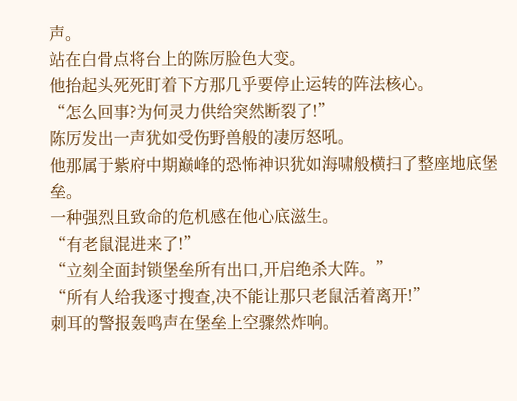声。
站在白骨点将台上的陈厉脸色大变。
他抬起头死死盯着下方那几乎要停止运转的阵法核心。
“怎么回事?为何灵力供给突然断裂了!”
陈厉发出一声犹如受伤野兽般的凄厉怒吼。
他那属于紫府中期巅峰的恐怖神识犹如海啸般横扫了整座地底堡垒。
一种强烈且致命的危机感在他心底滋生。
“有老鼠混进来了!”
“立刻全面封锁堡垒所有出口,开启绝杀大阵。”
“所有人给我逐寸搜查,决不能让那只老鼠活着离开!”
刺耳的警报轰鸣声在堡垒上空骤然炸响。